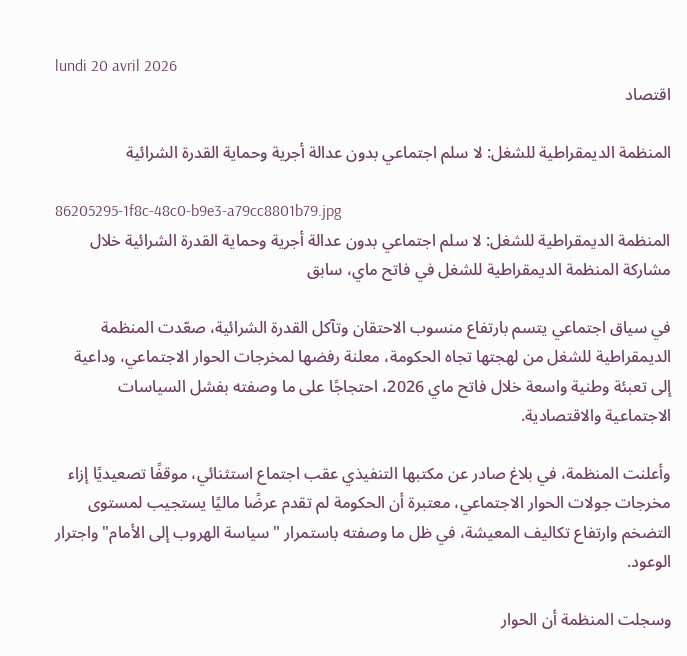lundi 20 avril 2026
اقتصاد

المنظمة الديمقراطية للشغل: لا سلم اجتماعي بدون عدالة أجرية وحماية القدرة الشرائية

86205295-1f8c-48c0-b9e3-a79cc8801b79.jpg
المنظمة الديمقراطية للشغل: لا سلم اجتماعي بدون عدالة أجرية وحماية القدرة الشرائية خلال مشاركة المنظمة الديمقراطية للشغل في فاتح ماي، سابق

في سياق اجتماعي يتسم بارتفاع منسوب الاحتقان وتآكل القدرة الشرائية، صعّدت المنظمة الديمقراطية للشغل من لهجتها تجاه الحكومة، معلنة رفضها لمخرجات الحوار الاجتماعي، وداعية إلى تعبئة وطنية واسعة خلال فاتح ماي 2026، احتجاجًا على ما وصفته بفشل السياسات الاجتماعية والاقتصادية.

وأعلنت المنظمة، في بلاغ صادر عن مكتبها التنفيذي عقب اجتماع استثنائي، موقفًا تصعيديًا إزاء مخرجات جولات الحوار الاجتماعي، معتبرة أن الحكومة لم تقدم عرضًا ماليًا يستجيب لمستوى التضخم وارتفاع تكاليف المعيشة، في ظل ما وصفته باستمرار "سياسة الهروب إلى الأمام" واجترار الوعود.

وسجلت المنظمة أن الحوار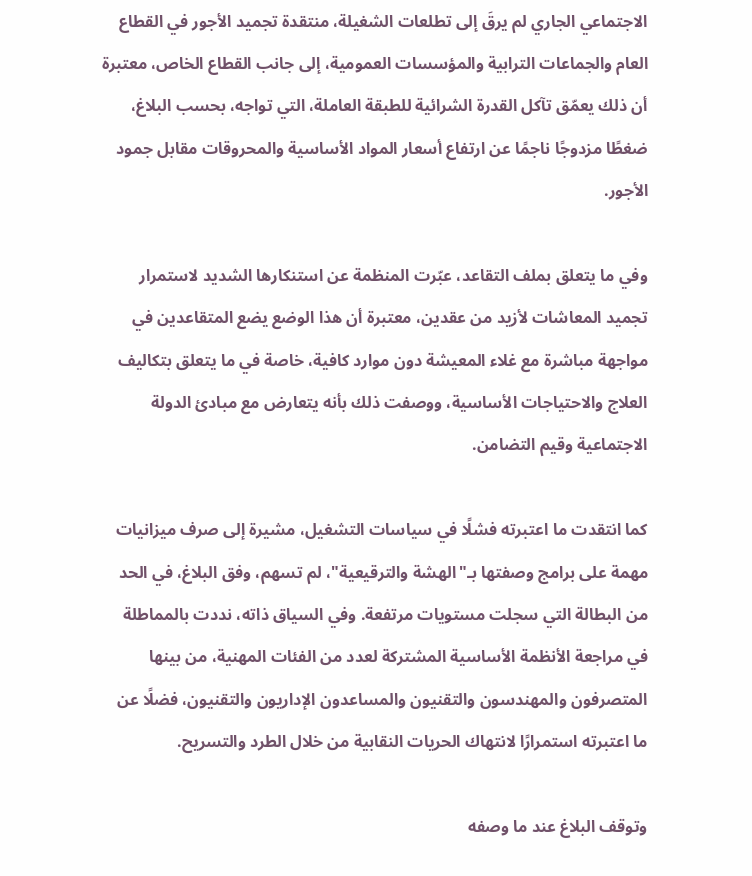الاجتماعي الجاري لم يرقَ إلى تطلعات الشغيلة، منتقدة تجميد الأجور في القطاع العام والجماعات الترابية والمؤسسات العمومية، إلى جانب القطاع الخاص، معتبرة أن ذلك يعمّق تآكل القدرة الشرائية للطبقة العاملة، التي تواجه، بحسب البلاغ، ضغطًا مزدوجًا ناجمًا عن ارتفاع أسعار المواد الأساسية والمحروقات مقابل جمود الأجور.

وفي ما يتعلق بملف التقاعد، عبّرت المنظمة عن استنكارها الشديد لاستمرار تجميد المعاشات لأزيد من عقدين، معتبرة أن هذا الوضع يضع المتقاعدين في مواجهة مباشرة مع غلاء المعيشة دون موارد كافية، خاصة في ما يتعلق بتكاليف العلاج والاحتياجات الأساسية، ووصفت ذلك بأنه يتعارض مع مبادئ الدولة الاجتماعية وقيم التضامن.

كما انتقدت ما اعتبرته فشلًا في سياسات التشغيل، مشيرة إلى صرف ميزانيات مهمة على برامج وصفتها بـ"الهشة والترقيعية"، لم تسهم، وفق البلاغ، في الحد من البطالة التي سجلت مستويات مرتفعة. وفي السياق ذاته، نددت بالمماطلة في مراجعة الأنظمة الأساسية المشتركة لعدد من الفئات المهنية، من بينها المتصرفون والمهندسون والتقنيون والمساعدون الإداريون والتقنيون، فضلًا عن ما اعتبرته استمرارًا لانتهاك الحريات النقابية من خلال الطرد والتسريح.

وتوقف البلاغ عند ما وصفه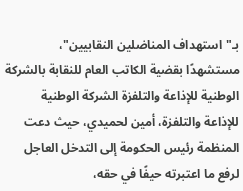بـ"استهداف المناضلين النقابيين"، مستشهدًا بقضية الكاتب العام للنقابة بالشركة الوطنية للإذاعة والتلفزة الشركة الوطنية للإذاعة والتلفزة، أمين لحميدي، حيث دعت المنظمة رئيس الحكومة إلى التدخل العاجل لرفع ما اعتبرته حيفًا في حقه،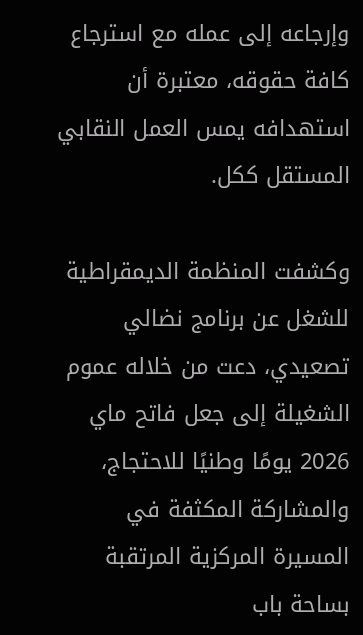وإرجاعه إلى عمله مع استرجاع كافة حقوقه، معتبرة أن استهدافه يمس العمل النقابي المستقل ككل.

وكشفت المنظمة الديمقراطية للشغل عن برنامج نضالي تصعيدي، دعت من خلاله عموم الشغيلة إلى جعل فاتح ماي 2026 يومًا وطنيًا للاحتجاج، والمشاركة المكثفة في المسيرة المركزية المرتقبة بساحة باب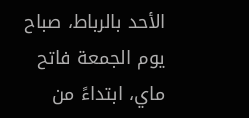الأحد بالرباط، صباح يوم الجمعة فاتح ماي، ابتداءً من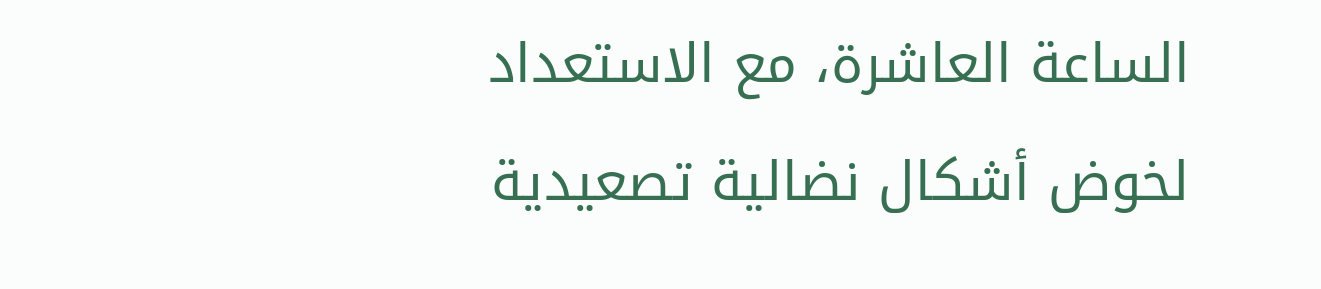الساعة العاشرة، مع الاستعداد لخوض أشكال نضالية تصعيدية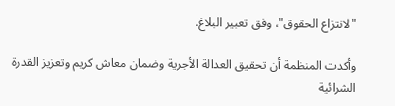"لانتزاع الحقوق"، وفق تعبير البلاغ.

وأكدت المنظمة أن تحقيق العدالة الأجرية وضمان معاش كريم وتعزيز القدرة الشرائية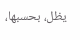يظل، بحسبها،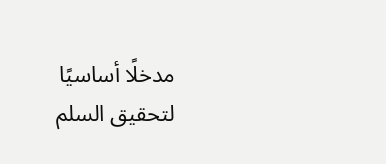مدخلًا أساسيًا لتحقيق السلم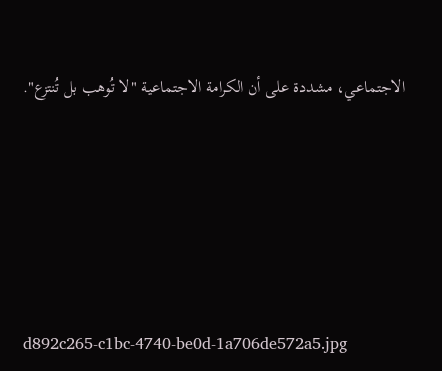الاجتماعي، مشددة على أن الكرامة الاجتماعية "لا تُوهب بل تُنتزع".







d892c265-c1bc-4740-be0d-1a706de572a5.jpg